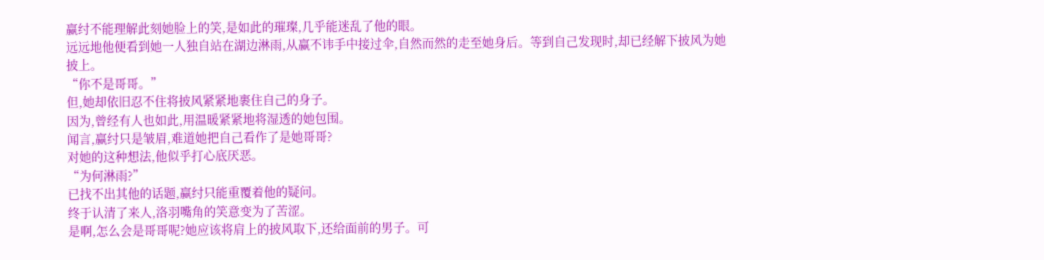赢纣不能理解此刻她脸上的笑,是如此的璀璨,几乎能迷乱了他的眼。
远远地他便看到她一人独自站在湖边淋雨,从赢不讳手中接过伞,自然而然的走至她身后。等到自己发现时,却已经解下披风为她披上。
“你不是哥哥。”
但,她却依旧忍不住将披风紧紧地裹住自己的身子。
因为,曾经有人也如此,用温暖紧紧地将湿透的她包围。
闻言,赢纣只是皱眉,难道她把自己看作了是她哥哥?
对她的这种想法,他似乎打心底厌恶。
“为何淋雨?”
已找不出其他的话题,赢纣只能重覆着他的疑问。
终于认清了来人,洛羽嘴角的笑意变为了苦涩。
是啊,怎么会是哥哥呢?她应该将肩上的披风取下,还给面前的男子。可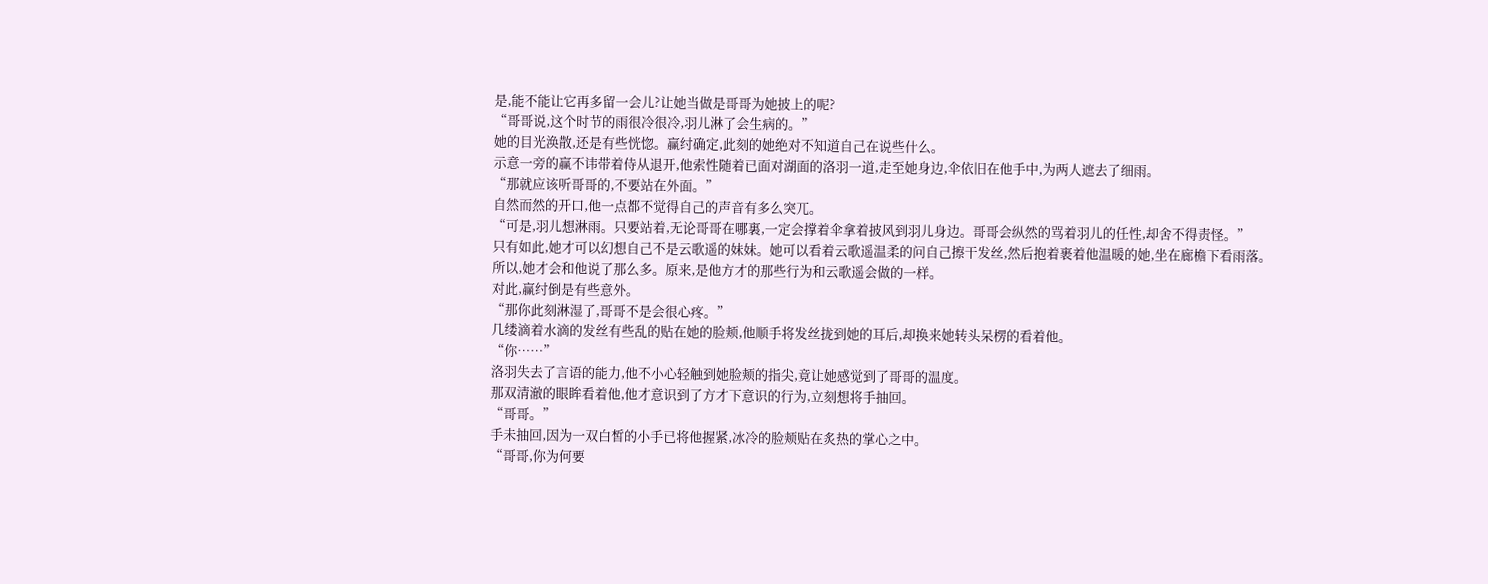是,能不能让它再多留一会儿?让她当做是哥哥为她披上的呢?
“哥哥说,这个时节的雨很冷很冷,羽儿淋了会生病的。”
她的目光涣散,还是有些恍惚。赢纣确定,此刻的她绝对不知道自己在说些什么。
示意一旁的赢不讳带着侍从退开,他索性随着已面对湖面的洛羽一道,走至她身边,伞依旧在他手中,为两人遮去了细雨。
“那就应该听哥哥的,不要站在外面。”
自然而然的开口,他一点都不觉得自己的声音有多么突兀。
“可是,羽儿想淋雨。只要站着,无论哥哥在哪裏,一定会撑着伞拿着披风到羽儿身边。哥哥会纵然的骂着羽儿的任性,却舍不得责怪。”
只有如此,她才可以幻想自己不是云歌遥的妹妹。她可以看着云歌遥温柔的问自己擦干发丝,然后抱着裹着他温暖的她,坐在廊檐下看雨落。
所以,她才会和他说了那么多。原来,是他方才的那些行为和云歌遥会做的一样。
对此,赢纣倒是有些意外。
“那你此刻淋湿了,哥哥不是会很心疼。”
几缕滴着水滴的发丝有些乱的贴在她的脸颊,他顺手将发丝拢到她的耳后,却换来她转头呆楞的看着他。
“你……”
洛羽失去了言语的能力,他不小心轻触到她脸颊的指尖,竟让她感觉到了哥哥的温度。
那双清澈的眼眸看着他,他才意识到了方才下意识的行为,立刻想将手抽回。
“哥哥。”
手未抽回,因为一双白皙的小手已将他握紧,冰冷的脸颊贴在炙热的掌心之中。
“哥哥,你为何要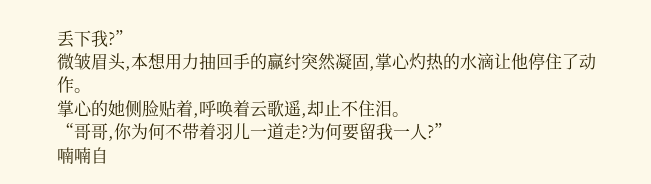丢下我?”
微皱眉头,本想用力抽回手的赢纣突然凝固,掌心灼热的水滴让他停住了动作。
掌心的她侧脸贴着,呼唤着云歌遥,却止不住泪。
“哥哥,你为何不带着羽儿一道走?为何要留我一人?”
喃喃自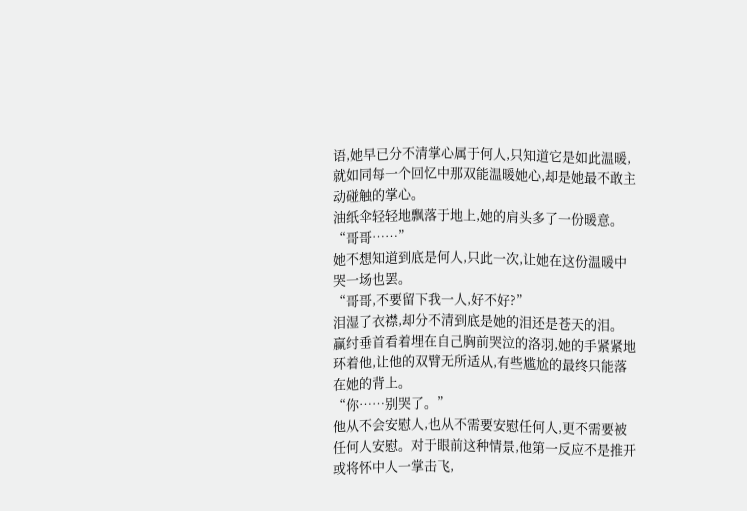语,她早已分不清掌心属于何人,只知道它是如此温暖,就如同每一个回忆中那双能温暖她心,却是她最不敢主动碰触的掌心。
油纸伞轻轻地飘落于地上,她的肩头多了一份暖意。
“哥哥……”
她不想知道到底是何人,只此一次,让她在这份温暖中哭一场也罢。
“哥哥,不要留下我一人,好不好?”
泪湿了衣襟,却分不清到底是她的泪还是苍天的泪。
赢纣垂首看着埋在自己胸前哭泣的洛羽,她的手紧紧地环着他,让他的双臂无所适从,有些尴尬的最终只能落在她的背上。
“你……别哭了。”
他从不会安慰人,也从不需要安慰任何人,更不需要被任何人安慰。对于眼前这种情景,他第一反应不是推开或将怀中人一掌击飞,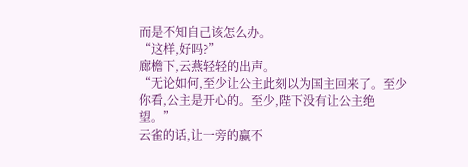而是不知自己该怎么办。
“这样,好吗?”
廊檐下,云燕轻轻的出声。
“无论如何,至少让公主此刻以为国主回来了。至少你看,公主是开心的。至少,陛下没有让公主绝望。”
云雀的话,让一旁的赢不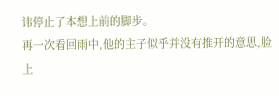讳停止了本想上前的脚步。
再一次看回雨中,他的主子似乎并没有推开的意思,脸上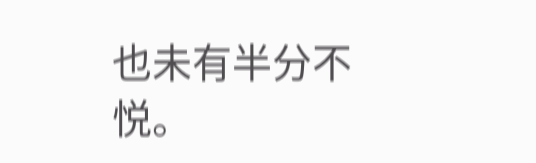也未有半分不悦。